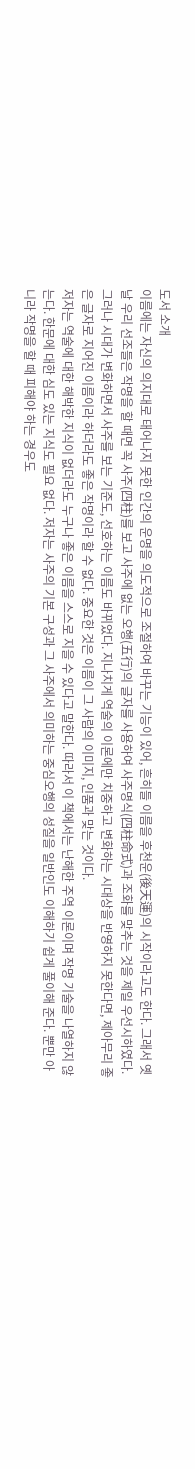도서 소개
이름에는 자신의 의지대로 태어나지 못한 인간의 운명을 의도적으로 조절하여 바꾸는 기능이 있어, 흔히들 이름을 후천운(後天運)의 시작이라고도 한다. 그래서 옛날 우리 선조들은 작명을 할 때면 꼭 사주(四柱)를 보고 사주에 없는 오행(五行)의 글자를 사용하여 사주명식(四柱命式)과 조화를 맞추는 것을 제일 우선시하였다.
그러나 시대가 변화하면서 사주를 보는 기준도, 선호하는 이름도 바뀌었다. 지나치게 역술의 이론에만 치중하고 변화하는 시대상을 반영하지 못한다면, 제아무리 좋은 글자로 지어진 이름이라 하더라도 좋은 작명이라 할 수 없다. 중요한 것은 이름이 그 사람의 이미지, 인품과 맞는 것이다.
저자는 역술에 대한 해박한 지식이 없더라도 누구나 좋은 이름을 스스로 지을 수 있다고 말한다. 따라서 이 책에서는 난해한 주역 이론이며 작명 기술을 나열하지 않는다. 한문에 대한 심도 있는 지식도 필요 없다. 저자는 사주의 기본 구성과 그 사주에서 의미하는 중심오행의 성질을 일반인도 이해하기 쉽게 풀이해 준다. 뿐만 아니라 작명을 할 때 피해야 하는 경우도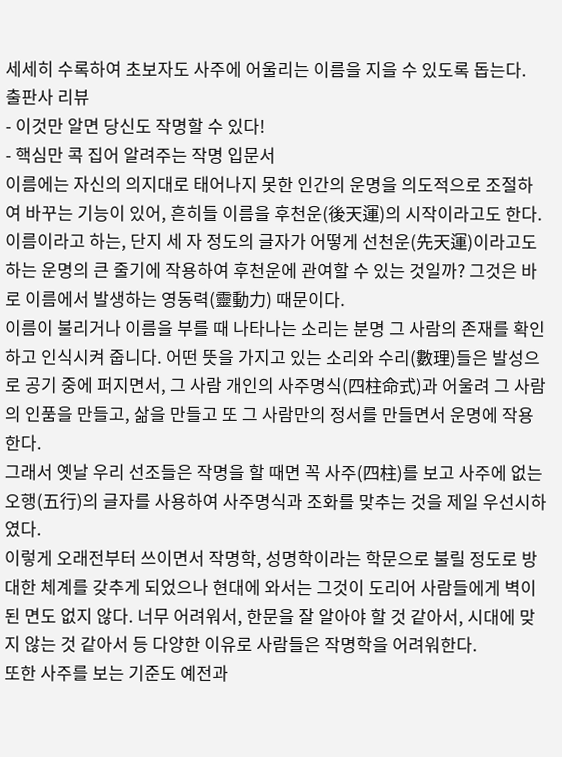세세히 수록하여 초보자도 사주에 어울리는 이름을 지을 수 있도록 돕는다.
출판사 리뷰
- 이것만 알면 당신도 작명할 수 있다!
- 핵심만 콕 집어 알려주는 작명 입문서
이름에는 자신의 의지대로 태어나지 못한 인간의 운명을 의도적으로 조절하여 바꾸는 기능이 있어, 흔히들 이름을 후천운(後天運)의 시작이라고도 한다. 이름이라고 하는, 단지 세 자 정도의 글자가 어떻게 선천운(先天運)이라고도 하는 운명의 큰 줄기에 작용하여 후천운에 관여할 수 있는 것일까? 그것은 바로 이름에서 발생하는 영동력(靈動力) 때문이다.
이름이 불리거나 이름을 부를 때 나타나는 소리는 분명 그 사람의 존재를 확인하고 인식시켜 줍니다. 어떤 뜻을 가지고 있는 소리와 수리(數理)들은 발성으로 공기 중에 퍼지면서, 그 사람 개인의 사주명식(四柱命式)과 어울려 그 사람의 인품을 만들고, 삶을 만들고 또 그 사람만의 정서를 만들면서 운명에 작용한다.
그래서 옛날 우리 선조들은 작명을 할 때면 꼭 사주(四柱)를 보고 사주에 없는 오행(五行)의 글자를 사용하여 사주명식과 조화를 맞추는 것을 제일 우선시하였다.
이렇게 오래전부터 쓰이면서 작명학, 성명학이라는 학문으로 불릴 정도로 방대한 체계를 갖추게 되었으나 현대에 와서는 그것이 도리어 사람들에게 벽이 된 면도 없지 않다. 너무 어려워서, 한문을 잘 알아야 할 것 같아서, 시대에 맞지 않는 것 같아서 등 다양한 이유로 사람들은 작명학을 어려워한다.
또한 사주를 보는 기준도 예전과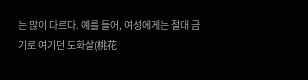는 많이 다르다. 예를 들어, 여성에게는 절대 금기로 여기던 도화살(桃花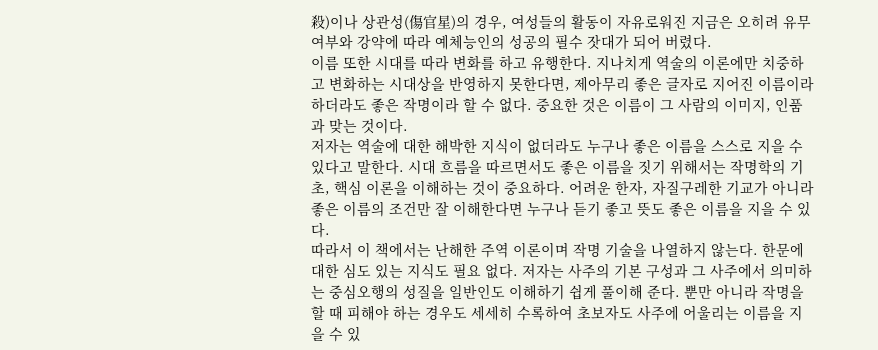殺)이나 상관성(傷官星)의 경우, 여성들의 활동이 자유로워진 지금은 오히려 유무 여부와 강약에 따라 예체능인의 성공의 필수 잣대가 되어 버렸다.
이름 또한 시대를 따라 변화를 하고 유행한다. 지나치게 역술의 이론에만 치중하고 변화하는 시대상을 반영하지 못한다면, 제아무리 좋은 글자로 지어진 이름이라 하더라도 좋은 작명이라 할 수 없다. 중요한 것은 이름이 그 사람의 이미지, 인품과 맞는 것이다.
저자는 역술에 대한 해박한 지식이 없더라도 누구나 좋은 이름을 스스로 지을 수 있다고 말한다. 시대 흐름을 따르면서도 좋은 이름을 짓기 위해서는 작명학의 기초, 핵심 이론을 이해하는 것이 중요하다. 어려운 한자, 자질구레한 기교가 아니라 좋은 이름의 조건만 잘 이해한다면 누구나 듣기 좋고 뜻도 좋은 이름을 지을 수 있다.
따라서 이 책에서는 난해한 주역 이론이며 작명 기술을 나열하지 않는다. 한문에 대한 심도 있는 지식도 필요 없다. 저자는 사주의 기본 구성과 그 사주에서 의미하는 중심오행의 성질을 일반인도 이해하기 쉽게 풀이해 준다. 뿐만 아니라 작명을 할 때 피해야 하는 경우도 세세히 수록하여 초보자도 사주에 어울리는 이름을 지을 수 있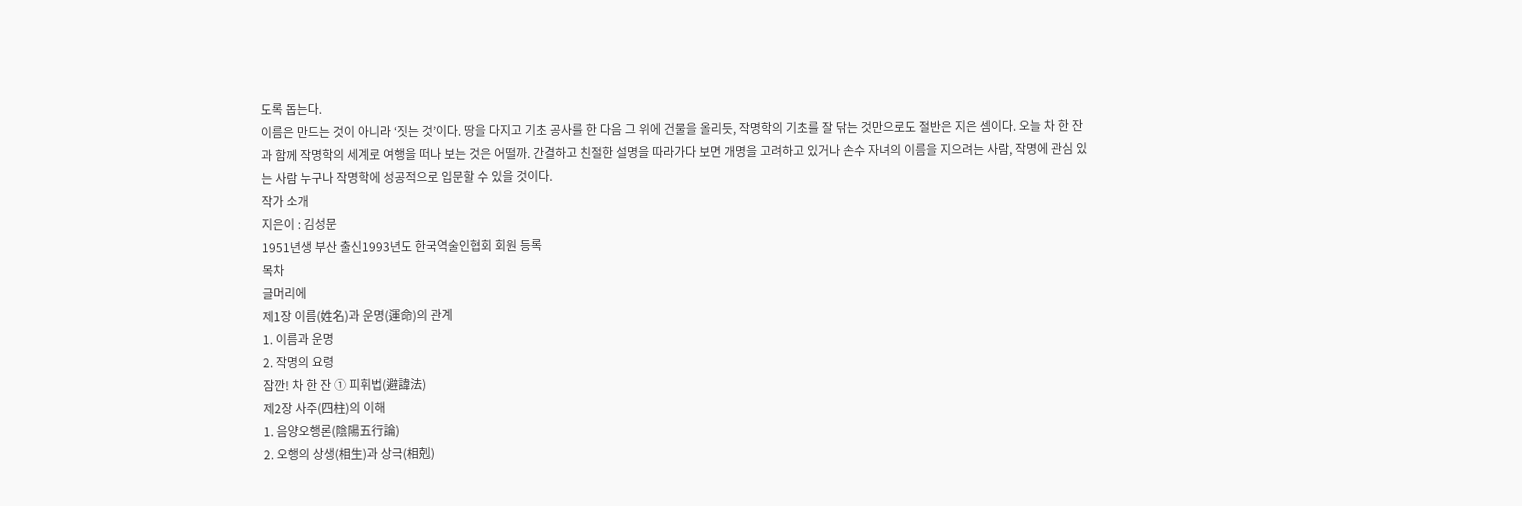도록 돕는다.
이름은 만드는 것이 아니라 ‘짓는 것’이다. 땅을 다지고 기초 공사를 한 다음 그 위에 건물을 올리듯, 작명학의 기초를 잘 닦는 것만으로도 절반은 지은 셈이다. 오늘 차 한 잔과 함께 작명학의 세계로 여행을 떠나 보는 것은 어떨까. 간결하고 친절한 설명을 따라가다 보면 개명을 고려하고 있거나 손수 자녀의 이름을 지으려는 사람, 작명에 관심 있는 사람 누구나 작명학에 성공적으로 입문할 수 있을 것이다.
작가 소개
지은이 : 김성문
1951년생 부산 출신1993년도 한국역술인협회 회원 등록
목차
글머리에
제1장 이름(姓名)과 운명(運命)의 관계
1. 이름과 운명
2. 작명의 요령
잠깐! 차 한 잔 ① 피휘법(避諱法)
제2장 사주(四柱)의 이해
1. 음양오행론(陰陽五行論)
2. 오행의 상생(相生)과 상극(相剋)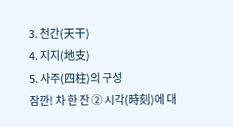3. 천간(天干)
4. 지지(地支)
5. 사주(四柱)의 구성
잠깐! 차 한 잔 ② 시각(時刻)에 대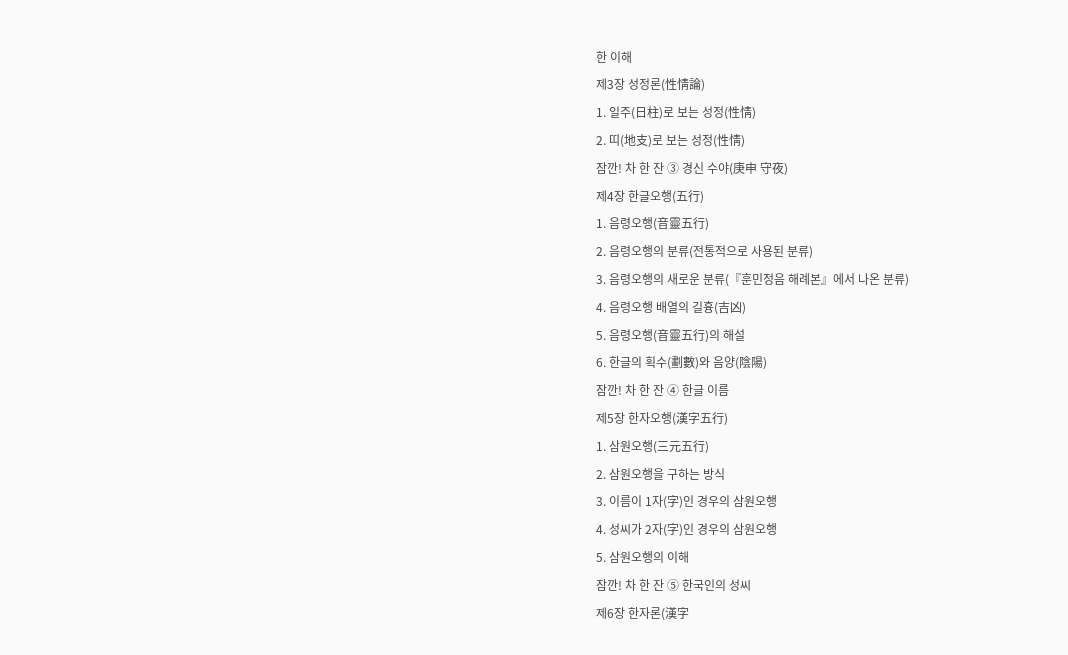한 이해
제3장 성정론(性情論)
1. 일주(日柱)로 보는 성정(性情)
2. 띠(地支)로 보는 성정(性情)
잠깐! 차 한 잔 ③ 경신 수야(庚申 守夜)
제4장 한글오행(五行)
1. 음령오행(音靈五行)
2. 음령오행의 분류(전통적으로 사용된 분류)
3. 음령오행의 새로운 분류(『훈민정음 해례본』에서 나온 분류)
4. 음령오행 배열의 길흉(吉凶)
5. 음령오행(音靈五行)의 해설
6. 한글의 획수(劃數)와 음양(陰陽)
잠깐! 차 한 잔 ④ 한글 이름
제5장 한자오행(漢字五行)
1. 삼원오행(三元五行)
2. 삼원오행을 구하는 방식
3. 이름이 1자(字)인 경우의 삼원오행
4. 성씨가 2자(字)인 경우의 삼원오행
5. 삼원오행의 이해
잠깐! 차 한 잔 ⑤ 한국인의 성씨
제6장 한자론(漢字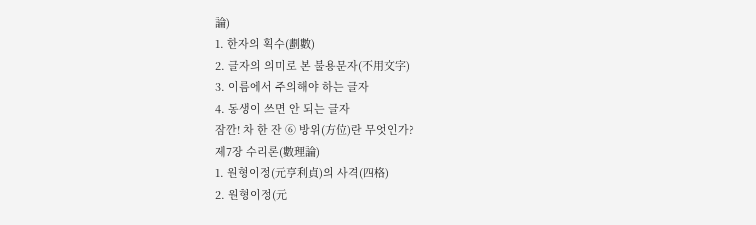論)
1. 한자의 획수(劃數)
2. 글자의 의미로 본 불용문자(不用文字)
3. 이름에서 주의해야 하는 글자
4. 동생이 쓰면 안 되는 글자
잠깐! 차 한 잔 ⑥ 방위(方位)란 무엇인가?
제7장 수리론(數理論)
1. 원형이정(元亨利貞)의 사격(四格)
2. 원형이정(元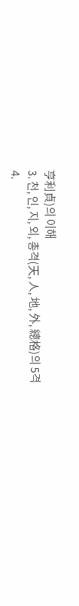亨利貞)의 이해
3. 천, 인, 지, 외, 총격(天, 人, 地, 外, 總格)의 5격
4.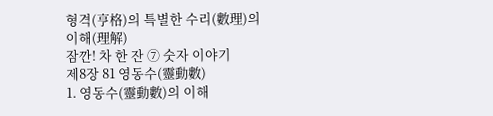형격(亨格)의 특별한 수리(數理)의 이해(理解)
잠깐! 차 한 잔 ⑦ 숫자 이야기
제8장 81 영동수(靈動數)
1. 영동수(靈動數)의 이해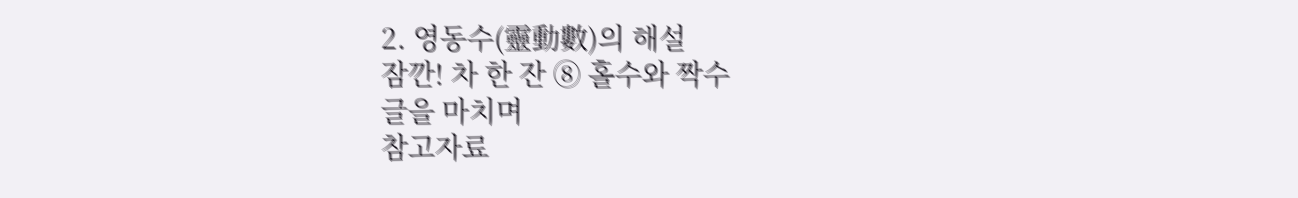2. 영동수(靈動數)의 해설
잠깐! 차 한 잔 ⑧ 홀수와 짝수
글을 마치며
참고자료